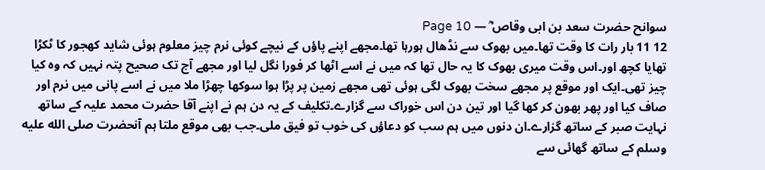سوانح حضرت سعد بن ابی وقاص ؓ — Page 10
12 11 بار رات کا وقت تھا۔میں بھوک سے نڈھال ہورہا تھا۔مجھے اپنے پاؤں کے نیچے کوئی نرم چیز معلوم ہوئی شاید کھجور کا ٹکڑا تھایا کچھ اور۔اس وقت میری بھوک کا یہ حال تھا کہ میں نے اسے اٹھا کر فورا نگل لیا اور مجھے آج تک صحیح پتہ نہیں کہ وہ کیا چیز تھی۔ایک اور موقع پر مجھے سخت بھوک لگی ہوئی تھی مجھے زمین پر پڑا ہوا سوکھا چھڑا ملا میں نے اسے پانی میں نرم اور صاف کیا اور پھر بھون کر کھا گیا اور تین دن اس خوراک سے گزارے۔تکلیف کے یہ دن ہم نے اپنے آقا حضرت محمد علیہ کے ساتھ نہایت صبر کے ساتھ گزارے۔ان دنوں میں ہم سب کو دعاؤں کی خوب تو فیق ملی۔جب بھی موقع ملتا ہم آنحضرت صلى الله عليه وسلم کے ساتھ گھائی سے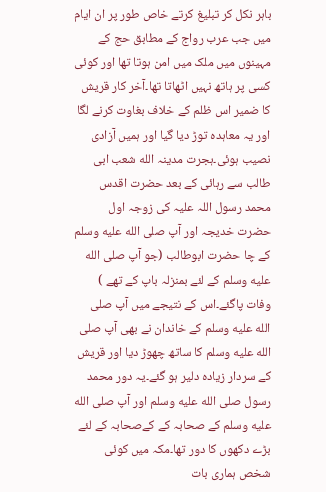باہر نکل کر تبلیغ کرتے خاص طور پر ان ایام میں جب عرب رواج کے مطابق حج کے مہینوں میں ملک میں امن ہوتا تھا اور کوئی کسی پر ہاتھ نہیں اٹھاتا تھا۔آخر کار قریش کا ضمیر اس ظلم کے خلاف بغاوت کرنے لگا اور یہ معاہدہ توڑ دیا گیا اور ہمیں آزادی نصیب ہوئی۔ہجرت مدینہ الله شعب ابی طالب سے رہائی کے بعد حضرت اقدس محمد رسول اللہ علیہ کی زوجہ اول حضرت خدیجہ اور آپ صلى الله عليه وسلم کے چا حضرت ابوطالب (جو آپ صلى الله عليه وسلم کے لئے بمنزلہ باپ کے تھے ) وفات پاگئے۔اس کے نتیجے میں آپ صلى الله عليه وسلم کے خاندان نے بھی آپ صلى الله عليه وسلم کا ساتھ چھوڑ دیا اور قریش کے سردار زیادہ دلیر ہو گئے۔یہ دور محمد رسول صلى الله عليه وسلم اور آپ صلى الله عليه وسلم کے صحابہ کے کےصحابہ کے لئے بڑے دکھوں کا دور تھا۔مکہ میں کوئی شخص ہماری بات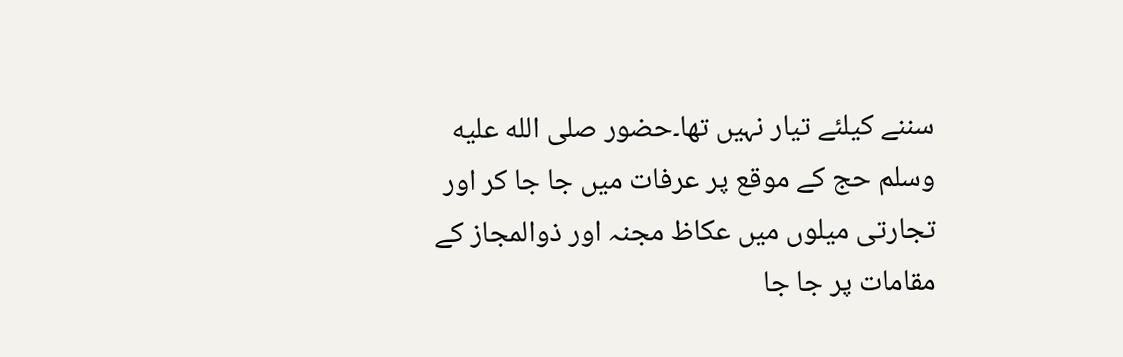سننے کیلئے تیار نہیں تھا۔حضور صلى الله عليه وسلم حج کے موقع پر عرفات میں جا جا کر اور تجارتی میلوں میں عکاظ مجنہ اور ذوالمجاز کے مقامات پر جا جا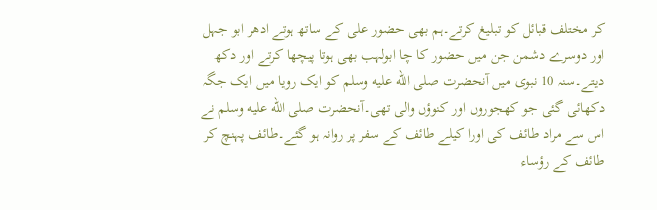کر مختلف قبائل کو تبلیغ کرتے۔ہم بھی حضور علی کے ساتھ ہوتے ادھر ابو جہل اور دوسرے دشمن جن میں حضور کا چا ابولہب بھی ہوتا پیچھا کرتے اور دکھ دیتے۔سنہ 10 نبوی میں آنحضرت صلى الله عليه وسلم کو ایک رویا میں ایک جگہ دکھائی گئی جو کھجوروں اور کنوؤں والی تھی۔آنحضرت صلى الله عليه وسلم نے اس سے مراد طائف کی اورا کیلے طائف کے سفر پر روانہ ہو گئے۔طائف پہنچ کر طائف کے رؤساء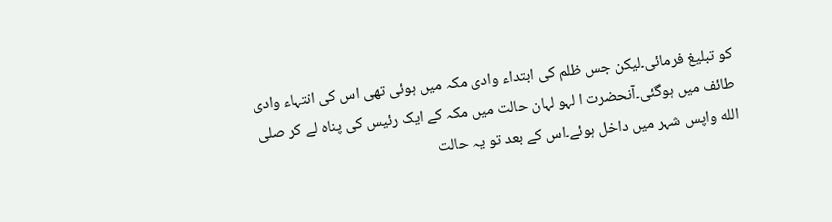کو تبلیغ فرمائی۔لیکن جس ظلم کی ابتداء وادی مکہ میں ہوئی تھی اس کی انتہاء وادی طائف میں ہوگئی۔آنحضرت ا لہو لہان حالت میں مکہ کے ایک رئیس کی پناہ لے کر صلى الله واپس شہر میں داخل ہوئے۔اس کے بعد تو یہ حالت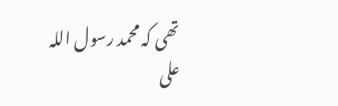تھی کہ محمد رسول اللہ علی